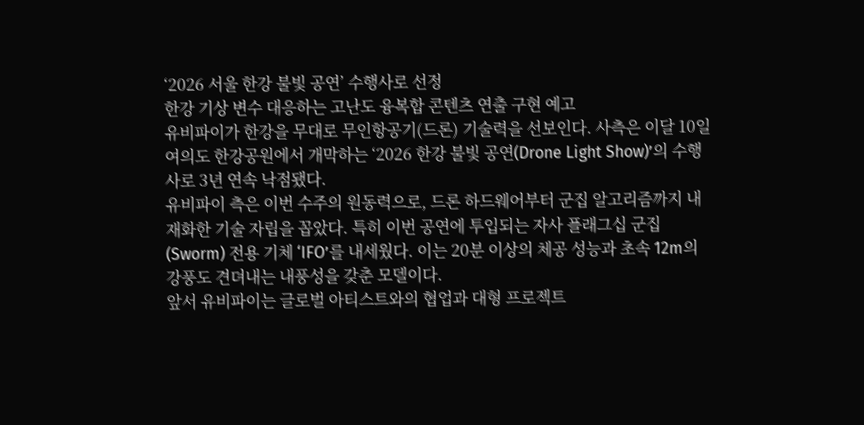‘2026 서울 한강 불빛 공연’ 수행사로 선정
한강 기상 변수 대응하는 고난도 융복합 콘텐츠 연출 구현 예고
유비파이가 한강을 무대로 무인항공기(드론) 기술력을 선보인다. 사측은 이달 10일 여의도 한강공원에서 개막하는 ‘2026 한강 불빛 공연(Drone Light Show)’의 수행사로 3년 연속 낙점됐다.
유비파이 측은 이번 수주의 원동력으로, 드론 하드웨어부터 군집 알고리즘까지 내재화한 기술 자립을 꼽았다. 특히 이번 공연에 투입되는 자사 플래그십 군집(Sworm) 전용 기체 ‘IFO’를 내세웠다. 이는 20분 이상의 체공 성능과 초속 12m의 강풍도 견뎌내는 내풍성을 갖춘 모델이다.
앞서 유비파이는 글로벌 아티스트와의 협업과 대형 프로젝트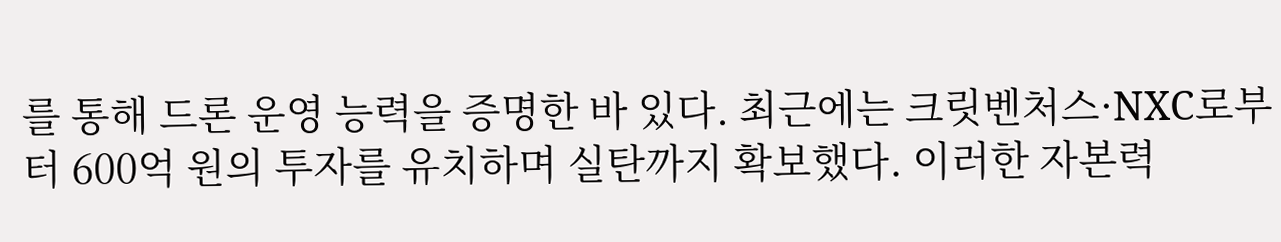를 통해 드론 운영 능력을 증명한 바 있다. 최근에는 크릿벤처스·NXC로부터 600억 원의 투자를 유치하며 실탄까지 확보했다. 이러한 자본력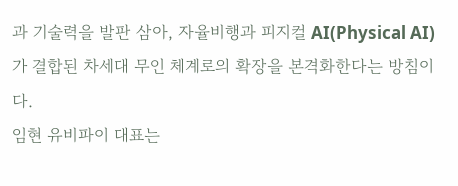과 기술력을 발판 삼아, 자율비행과 피지컬 AI(Physical AI)가 결합된 차세대 무인 체계로의 확장을 본격화한다는 방침이다.
임현 유비파이 대표는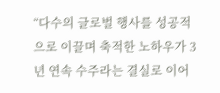“다수의 글로벌 행사를 성공적으로 이끌며 축적한 노하우가 3년 연속 수주라는 결실로 이어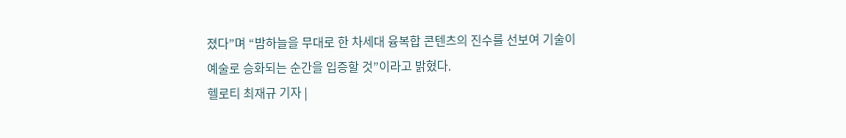졌다”며 “밤하늘을 무대로 한 차세대 융복합 콘텐츠의 진수를 선보여 기술이 예술로 승화되는 순간을 입증할 것”이라고 밝혔다.
헬로티 최재규 기자 |